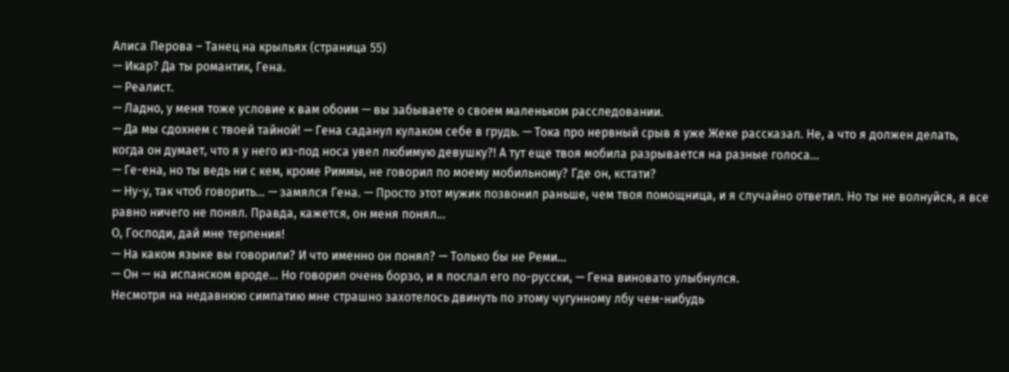Алиса Перова – Танец на крыльях (страница 55)
— Икар? Да ты романтик, Гена.
— Реалист.
— Ладно, у меня тоже условие к вам обоим — вы забываете о своем маленьком расследовании.
— Да мы сдохнем с твоей тайной! — Гена саданул кулаком себе в грудь. — Тока про нервный срыв я уже Жеке рассказал. Не, а что я должен делать, когда он думает, что я у него из-под носа увел любимую девушку?! А тут еще твоя мобила разрывается на разные голоса…
— Ге-ена, но ты ведь ни с кем, кроме Риммы, не говорил по моему мобильному? Где он, кстати?
— Ну-у, так чтоб говорить… — замялся Гена. — Просто этот мужик позвонил раньше, чем твоя помощница, и я случайно ответил. Но ты не волнуйся, я все равно ничего не понял. Правда, кажется, он меня понял…
О, Господи, дай мне терпения!
— На каком языке вы говорили? И что именно он понял? — Только бы не Реми…
— Он — на испанском вроде… Но говорил очень борзо, и я послал его по-русски, — Гена виновато улыбнулся.
Несмотря на недавнюю симпатию мне страшно захотелось двинуть по этому чугунному лбу чем-нибудь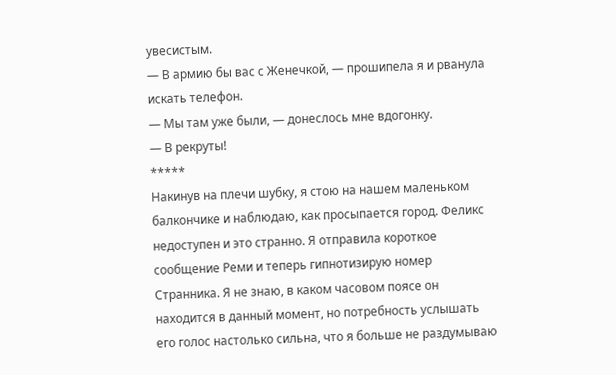увесистым.
— В армию бы вас с Женечкой, — прошипела я и рванула искать телефон.
— Мы там уже были, — донеслось мне вдогонку.
— В рекруты!
*****
Накинув на плечи шубку, я стою на нашем маленьком балкончике и наблюдаю, как просыпается город. Феликс недоступен и это странно. Я отправила короткое сообщение Реми и теперь гипнотизирую номер Странника. Я не знаю, в каком часовом поясе он находится в данный момент, но потребность услышать его голос настолько сильна, что я больше не раздумываю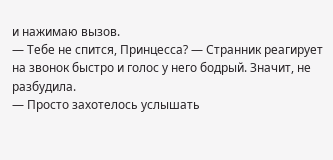и нажимаю вызов.
— Тебе не спится, Принцесса? — Странник реагирует на звонок быстро и голос у него бодрый. Значит, не разбудила.
— Просто захотелось услышать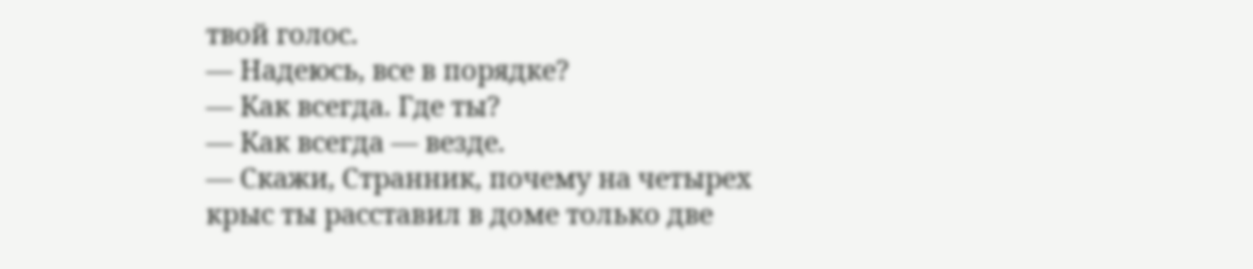твой голос.
— Надеюсь, все в порядке?
— Как всегда. Где ты?
— Как всегда — везде.
— Скажи, Странник, почему на четырех крыс ты расставил в доме только две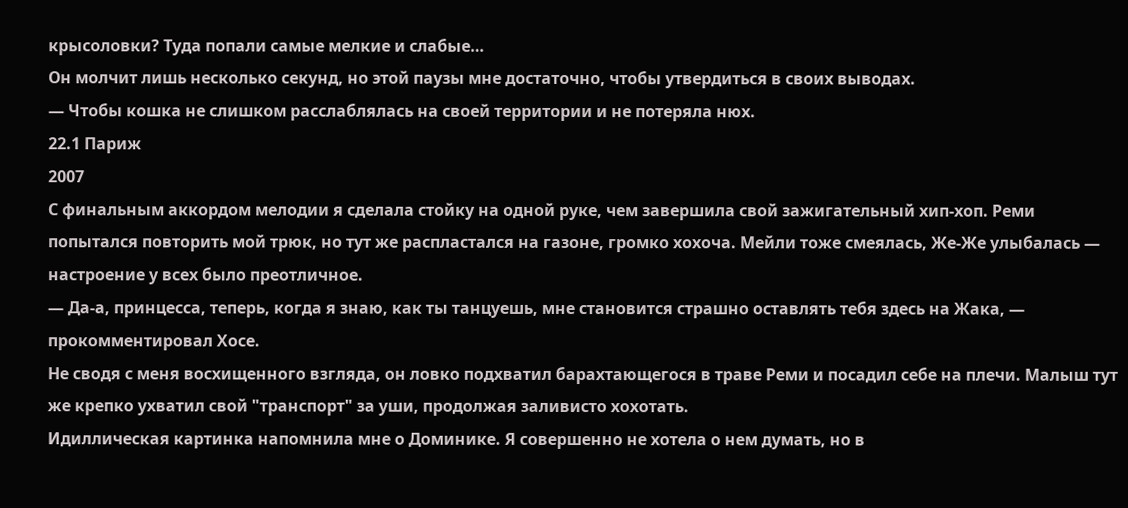крысоловки? Туда попали самые мелкие и слабые…
Он молчит лишь несколько секунд, но этой паузы мне достаточно, чтобы утвердиться в своих выводах.
— Чтобы кошка не слишком расслаблялась на своей территории и не потеряла нюх.
22.1 Париж
2007
С финальным аккордом мелодии я сделала стойку на одной руке, чем завершила свой зажигательный хип-хоп. Реми попытался повторить мой трюк, но тут же распластался на газоне, громко хохоча. Мейли тоже смеялась, Же-Же улыбалась — настроение у всех было преотличное.
— Да-а, принцесса, теперь, когда я знаю, как ты танцуешь, мне становится страшно оставлять тебя здесь на Жака, — прокомментировал Хосе.
Не сводя с меня восхищенного взгляда, он ловко подхватил барахтающегося в траве Реми и посадил себе на плечи. Малыш тут же крепко ухватил свой "транспорт" за уши, продолжая заливисто хохотать.
Идиллическая картинка напомнила мне о Доминике. Я совершенно не хотела о нем думать, но в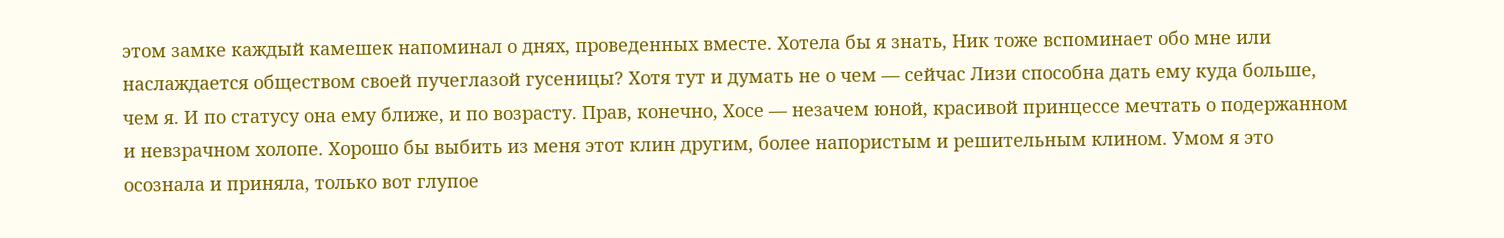этом замке каждый камешек напоминал о днях, проведенных вместе. Хотела бы я знать, Ник тоже вспоминает обо мне или наслаждается обществом своей пучеглазой гусеницы? Хотя тут и думать не о чем — сейчас Лизи способна дать ему куда больше, чем я. И по статусу она ему ближе, и по возрасту. Прав, конечно, Хосе — незачем юной, красивой принцессе мечтать о подержанном и невзрачном холопе. Хорошо бы выбить из меня этот клин другим, более напористым и решительным клином. Умом я это осознала и приняла, только вот глупое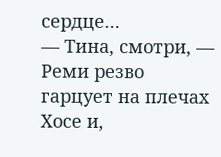сердце…
— Тина, смотри, — Реми резво гарцует на плечах Хосе и,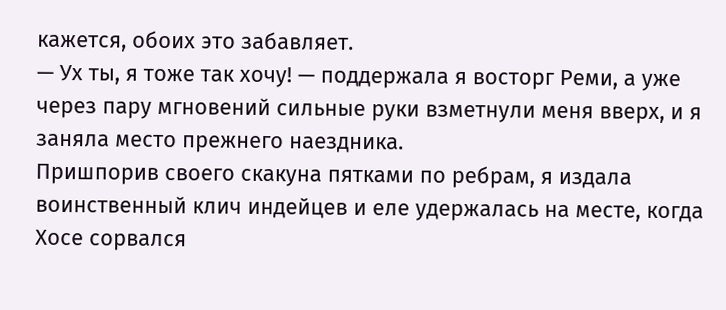кажется, обоих это забавляет.
— Ух ты, я тоже так хочу! — поддержала я восторг Реми, а уже через пару мгновений сильные руки взметнули меня вверх, и я заняла место прежнего наездника.
Пришпорив своего скакуна пятками по ребрам, я издала воинственный клич индейцев и еле удержалась на месте, когда Хосе сорвался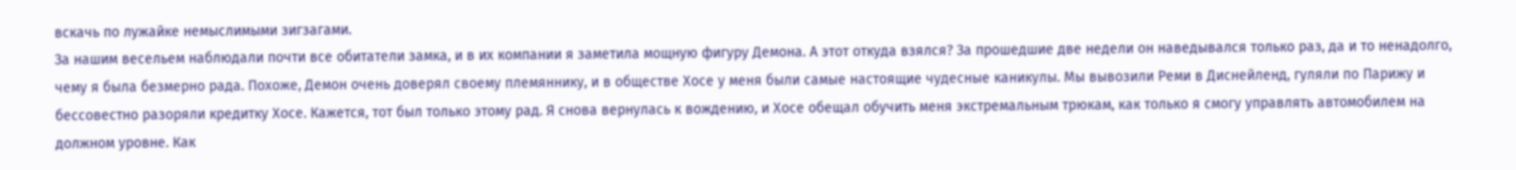вскачь по лужайке немыслимыми зигзагами.
За нашим весельем наблюдали почти все обитатели замка, и в их компании я заметила мощную фигуру Демона. А этот откуда взялся? За прошедшие две недели он наведывался только раз, да и то ненадолго, чему я была безмерно рада. Похоже, Демон очень доверял своему племяннику, и в обществе Хосе у меня были самые настоящие чудесные каникулы. Мы вывозили Реми в Диснейленд, гуляли по Парижу и бессовестно разоряли кредитку Хосе. Кажется, тот был только этому рад. Я снова вернулась к вождению, и Хосе обещал обучить меня экстремальным трюкам, как только я смогу управлять автомобилем на должном уровне. Как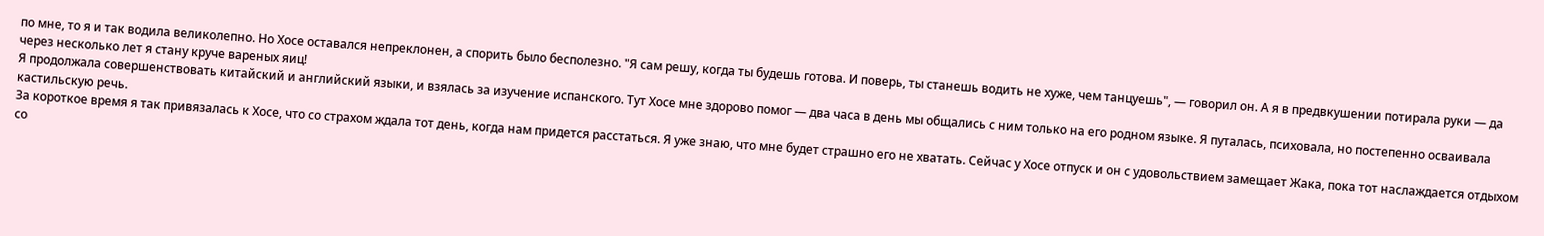по мне, то я и так водила великолепно. Но Хосе оставался непреклонен, а спорить было бесполезно. "Я сам решу, когда ты будешь готова. И поверь, ты станешь водить не хуже, чем танцуешь", — говорил он. А я в предвкушении потирала руки — да через несколько лет я стану круче вареных яиц!
Я продолжала совершенствовать китайский и английский языки, и взялась за изучение испанского. Тут Хосе мне здорово помог — два часа в день мы общались с ним только на его родном языке. Я путалась, психовала, но постепенно осваивала кастильскую речь.
За короткое время я так привязалась к Хосе, что со страхом ждала тот день, когда нам придется расстаться. Я уже знаю, что мне будет страшно его не хватать. Сейчас у Хосе отпуск и он с удовольствием замещает Жака, пока тот наслаждается отдыхом со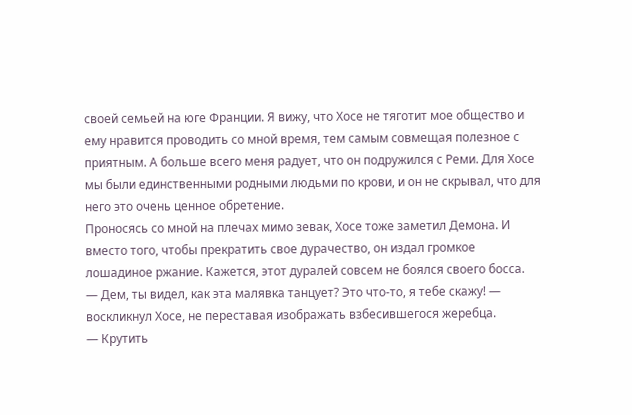своей семьей на юге Франции. Я вижу, что Хосе не тяготит мое общество и ему нравится проводить со мной время, тем самым совмещая полезное с приятным. А больше всего меня радует, что он подружился с Реми. Для Хосе мы были единственными родными людьми по крови, и он не скрывал, что для него это очень ценное обретение.
Проносясь со мной на плечах мимо зевак, Хосе тоже заметил Демона. И вместо того, чтобы прекратить свое дурачество, он издал громкое лошадиное ржание. Кажется, этот дуралей совсем не боялся своего босса.
— Дем, ты видел, как эта малявка танцует? Это что-то, я тебе скажу! — воскликнул Хосе, не переставая изображать взбесившегося жеребца.
— Крутить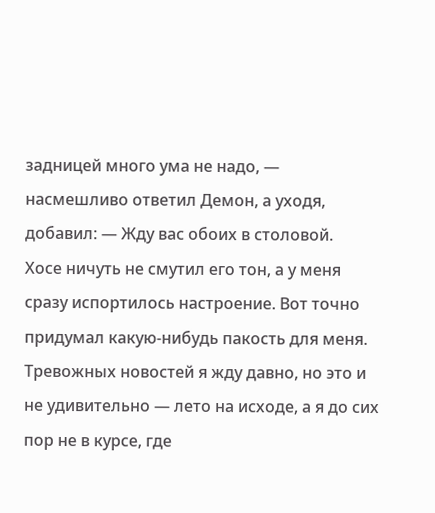задницей много ума не надо, — насмешливо ответил Демон, а уходя, добавил: — Жду вас обоих в столовой.
Хосе ничуть не смутил его тон, а у меня сразу испортилось настроение. Вот точно придумал какую-нибудь пакость для меня. Тревожных новостей я жду давно, но это и не удивительно — лето на исходе, а я до сих пор не в курсе, где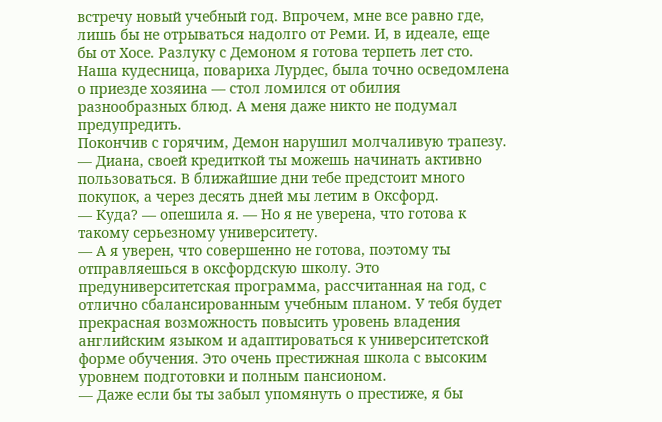встречу новый учебный год. Впрочем, мне все равно где, лишь бы не отрываться надолго от Реми. И, в идеале, еще бы от Хосе. Разлуку с Демоном я готова терпеть лет сто.
Наша кудесница, повариха Лурдес, была точно осведомлена о приезде хозяина — стол ломился от обилия разнообразных блюд. А меня даже никто не подумал предупредить.
Покончив с горячим, Демон нарушил молчаливую трапезу.
— Диана, своей кредиткой ты можешь начинать активно пользоваться. В ближайшие дни тебе предстоит много покупок, а через десять дней мы летим в Оксфорд.
— Куда? — опешила я. — Но я не уверена, что готова к такому серьезному университету.
— А я уверен, что совершенно не готова, поэтому ты отправляешься в оксфордскую школу. Это предуниверситетская программа, рассчитанная на год, с отлично сбалансированным учебным планом. У тебя будет прекрасная возможность повысить уровень владения английским языком и адаптироваться к университетской форме обучения. Это очень престижная школа с высоким уровнем подготовки и полным пансионом.
— Даже если бы ты забыл упомянуть о престиже, я бы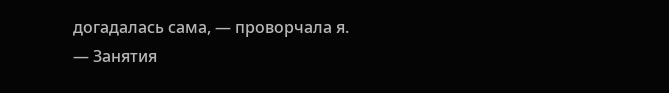догадалась сама, — проворчала я.
— Занятия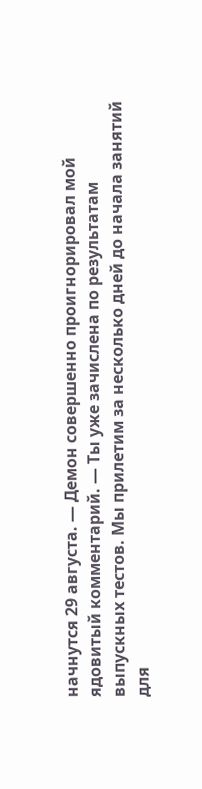начнутся 29 августа. — Демон совершенно проигнорировал мой ядовитый комментарий. — Ты уже зачислена по результатам выпускных тестов. Мы прилетим за несколько дней до начала занятий для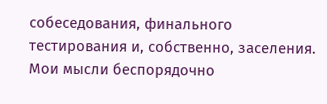собеседования, финального тестирования и, собственно, заселения.
Мои мысли беспорядочно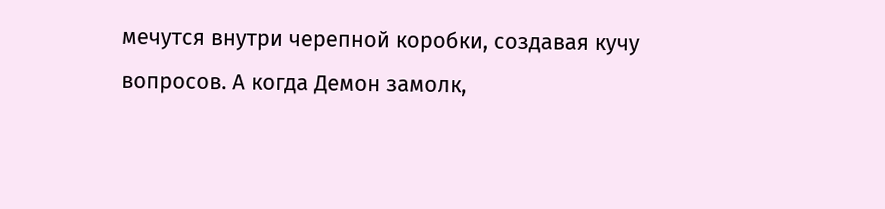мечутся внутри черепной коробки, создавая кучу вопросов. А когда Демон замолк,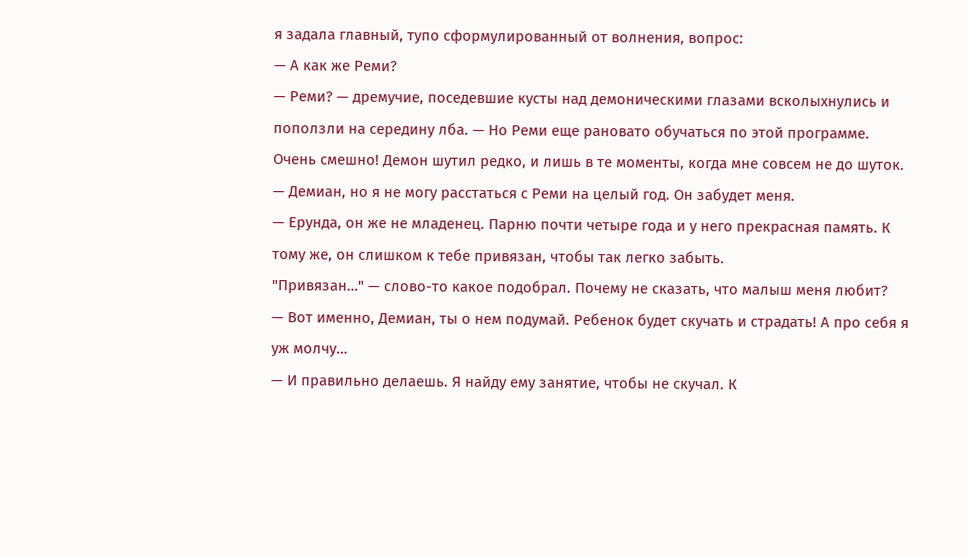я задала главный, тупо сформулированный от волнения, вопрос:
— А как же Реми?
— Реми? — дремучие, поседевшие кусты над демоническими глазами всколыхнулись и поползли на середину лба. — Но Реми еще рановато обучаться по этой программе.
Очень смешно! Демон шутил редко, и лишь в те моменты, когда мне совсем не до шуток.
— Демиан, но я не могу расстаться с Реми на целый год. Он забудет меня.
— Ерунда, он же не младенец. Парню почти четыре года и у него прекрасная память. К тому же, он слишком к тебе привязан, чтобы так легко забыть.
"Привязан…" — слово-то какое подобрал. Почему не сказать, что малыш меня любит?
— Вот именно, Демиан, ты о нем подумай. Ребенок будет скучать и страдать! А про себя я уж молчу…
— И правильно делаешь. Я найду ему занятие, чтобы не скучал. К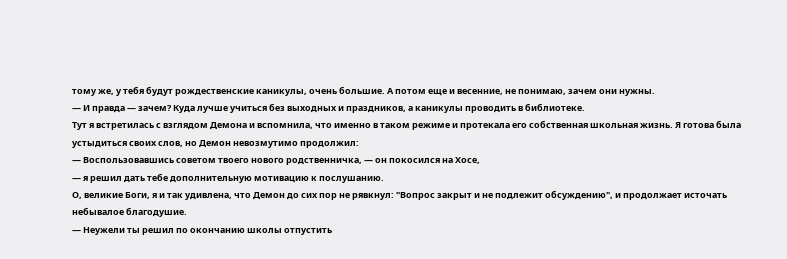тому же, у тебя будут рождественские каникулы, очень большие. А потом еще и весенние, не понимаю, зачем они нужны.
— И правда — зачем? Куда лучше учиться без выходных и праздников, а каникулы проводить в библиотеке.
Тут я встретилась с взглядом Демона и вспомнила, что именно в таком режиме и протекала его собственная школьная жизнь. Я готова была устыдиться своих слов, но Демон невозмутимо продолжил:
— Воспользовавшись советом твоего нового родственничка, — он покосился на Хосе,
— я решил дать тебе дополнительную мотивацию к послушанию.
О, великие Боги, я и так удивлена, что Демон до сих пор не рявкнул: "Вопрос закрыт и не подлежит обсуждению", и продолжает источать небывалое благодушие.
— Неужели ты решил по окончанию школы отпустить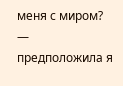меня с миром? — предположила я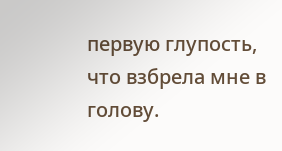первую глупость, что взбрела мне в голову.